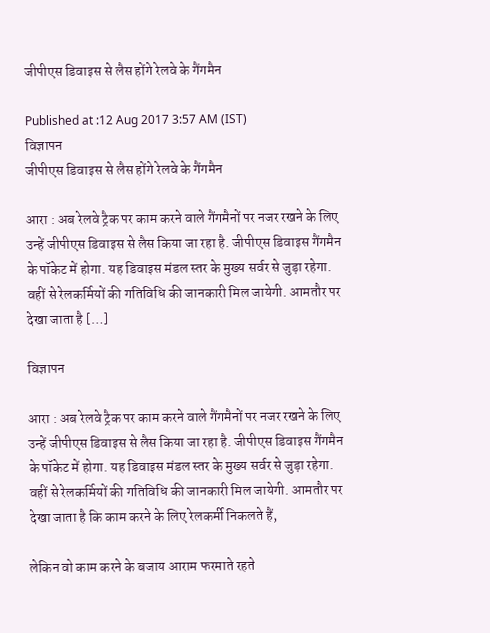जीपीएस डिवाइस से लैस होंगे रेलवे के गैंगमैन

Published at :12 Aug 2017 3:57 AM (IST)
विज्ञापन
जीपीएस डिवाइस से लैस होंगे रेलवे के गैंगमैन

आरा : अब रेलवे ट्रैक पर काम करने वाले गैंगमैनों पर नजर रखने के लिए उन्हें जीपीएस डिवाइस से लैस किया जा रहा है. जीपीएस डिवाइस गैंगमैन के पॉकेट में होगा. यह डिवाइस मंडल स्तर के मुख्य सर्वर से जुड़ा रहेगा. वहीं से रेलकर्मियों की गतिविधि की जानकारी मिल जायेगी. आमतौर पर देखा जाता है […]

विज्ञापन

आरा : अब रेलवे ट्रैक पर काम करने वाले गैंगमैनों पर नजर रखने के लिए उन्हें जीपीएस डिवाइस से लैस किया जा रहा है. जीपीएस डिवाइस गैंगमैन के पॉकेट में होगा. यह डिवाइस मंडल स्तर के मुख्य सर्वर से जुड़ा रहेगा. वहीं से रेलकर्मियों की गतिविधि की जानकारी मिल जायेगी. आमतौर पर देखा जाता है कि काम करने के लिए रेलकर्मी निकलते हैं,

लेकिन वो काम करने के बजाय आराम फरमाते रहते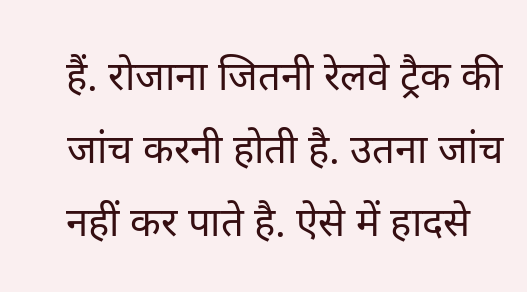हैं. रोजाना जितनी रेलवे ट्रैक की जांच करनी होती है. उतना जांच नहीं कर पाते है. ऐसे में हादसे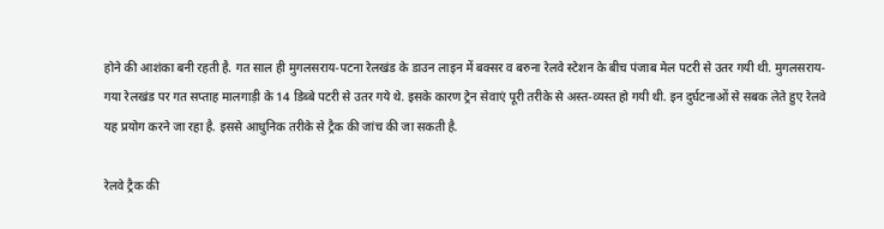होने की आशंका बनी रहती है. गत साल ही मुगलसराय-पटना रेलखंड के डाउन लाइन में बक्सर व बरुना रेलवे स्टेशन के बीच पंजाब मेल पटरी से उतर गयी थी. मुगलसराय-गया रेलखंड पर गत सप्ताह मालगाड़ी के 14 डिब्बे पटरी से उतर गये थे. इसके कारण ट्रेन सेवाएं पूरी तरीके से अस्त-व्यस्त हो गयी थी. इन दुर्घटनाओं से सबक लेते हुए रेलवे यह प्रयोग करने जा रहा है. इससे आधुनिक तरीके से ट्रैक की जांच की जा सकती है.

रेलवे ट्रैक की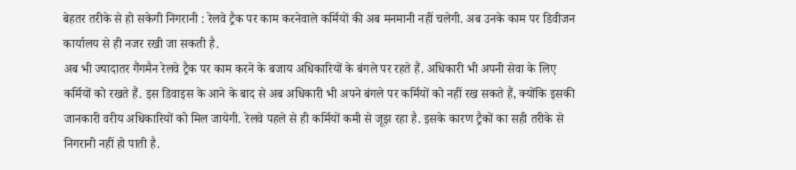बेहतर तरीके से हो सकेगी निगरानी : रेलवे ट्रैक पर काम करनेवाले कर्मियों की अब मनमानी नहीं चलेगी. अब उनके काम पर डिवीजन कार्यालय से ही नजर रखी जा सकती है.
अब भी ज्यादातर गैंगमैन रेलवे ट्रैक पर काम करने के बजाय अधिकारियों के बंगले पर रहते हैं. अधिकारी भी अपनी सेवा के लिए कर्मियों को रखते हैं. इस डिवाइस के आने के बाद से अब अधिकारी भी अपने बंगले पर कर्मियों को नहीं रख सकते हैं, क्योंकि इसकी जानकारी वरीय अधिकारियों को मिल जायेगी. रेलवे पहले से ही कर्मियों कमी से जूझ रहा है. इसके कारण ट्रैकों का सही तरीके से निगरानी नहीं हो पाती है.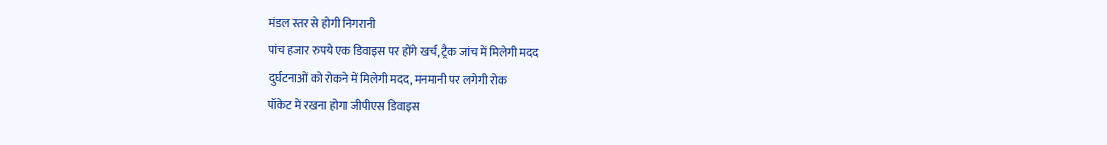मंडल स्तर से होगी निगरानी
पांच हजार रुपये एक डिवाइस पर होंगे खर्च, ट्रैक जांच में मिलेगी मदद
दुर्घटनाओं को रोकने में मिलेगी मदद, मनमानी पर लगेगी रोक
पॉकेट में रखना होगा जीपीएस डिवाइस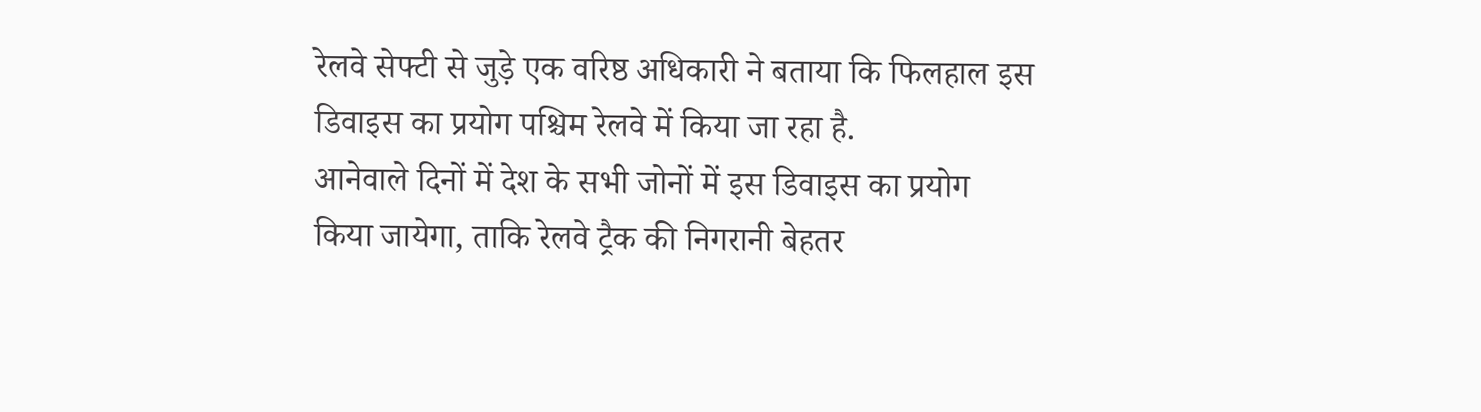रेलवे सेफ्टी से जुड़े एक वरिष्ठ अधिकारी ने बताया कि फिलहाल इस डिवाइस का प्रयोग पश्चिम रेलवे में किया जा रहा है.
आनेवाले दिनों में देश के सभी जोनों में इस डिवाइस का प्रयोग किया जायेगा, ताकि रेलवे ट्रैक की निगरानी बेहतर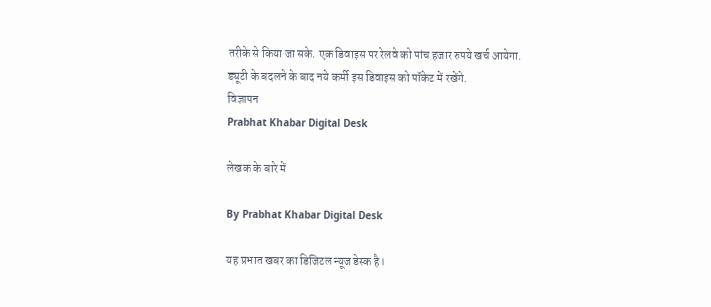तरीके से किया जा सके. एक डिवाइस पर रेलवे को पांच हजार रुपये खर्च आयेगा. ड्यूटी के बदलने के बाद नये कर्मी इस डिवाइस को पॉकेट में रखेंगे.
विज्ञापन
Prabhat Khabar Digital Desk

लेखक के बारे में

By Prabhat Khabar Digital Desk

यह प्रभात खबर का डिजिटल न्यूज डेस्क है।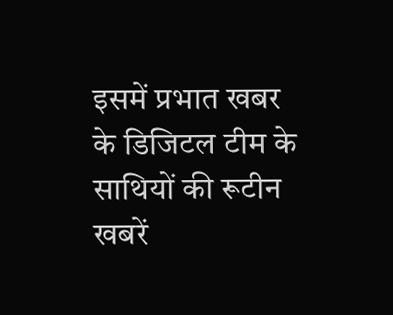इसमें प्रभात खबर के डिजिटल टीम के साथियों की रूटीन खबरें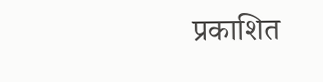प्रकाशित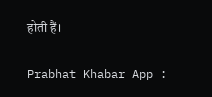होती हैं।

Prabhat Khabar App :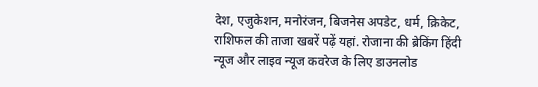देश, एजुकेशन, मनोरंजन, बिजनेस अपडेट, धर्म, क्रिकेट, राशिफल की ताजा खबरें पढ़ें यहां. रोजाना की ब्रेकिंग हिंदी न्यूज और लाइव न्यूज कवरेज के लिए डाउनलोड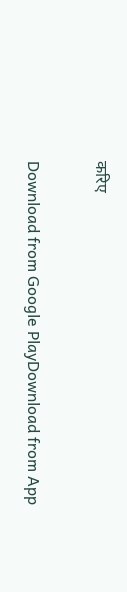करिए

Download from Google PlayDownload from App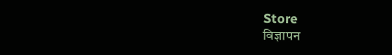Store
विज्ञापन